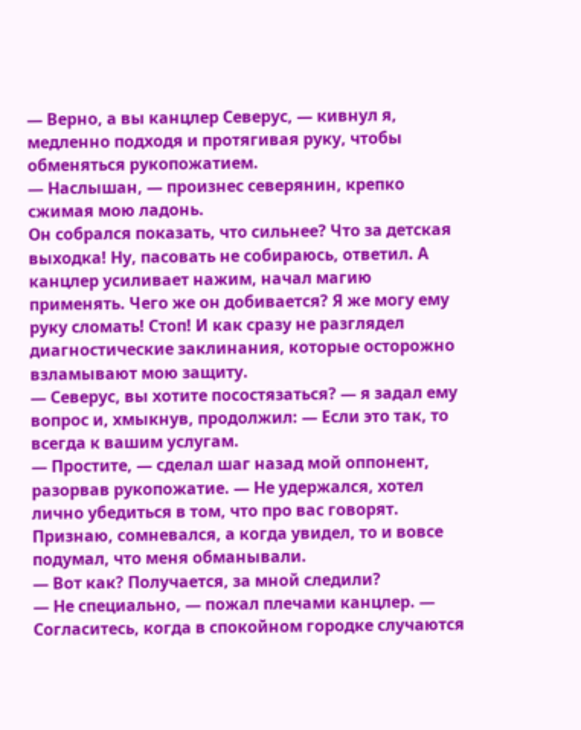— Верно, а вы канцлер Северус, — кивнул я, медленно подходя и протягивая руку, чтобы обменяться рукопожатием.
— Наслышан, — произнес северянин, крепко сжимая мою ладонь.
Он собрался показать, что сильнее? Что за детская выходка! Ну, пасовать не собираюсь, ответил. А канцлер усиливает нажим, начал магию применять. Чего же он добивается? Я же могу ему руку сломать! Стоп! И как сразу не разглядел диагностические заклинания, которые осторожно взламывают мою защиту.
— Северус, вы хотите посостязаться? — я задал ему вопрос и, хмыкнув, продолжил: — Если это так, то всегда к вашим услугам.
— Простите, — сделал шаг назад мой оппонент, разорвав рукопожатие. — Не удержался, хотел лично убедиться в том, что про вас говорят. Признаю, сомневался, а когда увидел, то и вовсе подумал, что меня обманывали.
— Вот как? Получается, за мной следили?
— Не специально, — пожал плечами канцлер. — Согласитесь, когда в спокойном городке случаются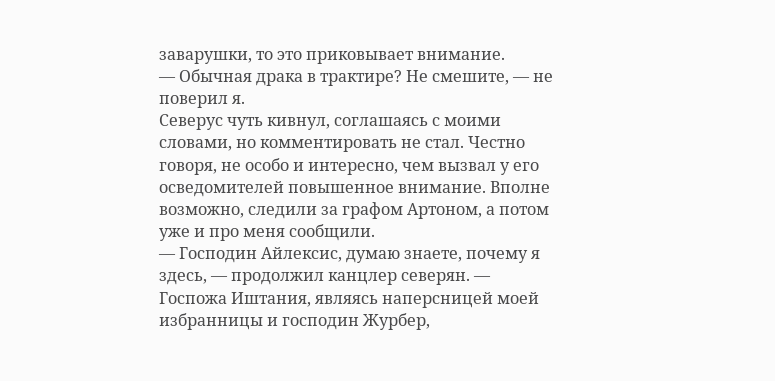заварушки, то это приковывает внимание.
— Обычная драка в трактире? Не смешите, — не поверил я.
Северус чуть кивнул, соглашаясь с моими словами, но комментировать не стал. Честно говоря, не особо и интересно, чем вызвал у его осведомителей повышенное внимание. Вполне возможно, следили за графом Артоном, а потом уже и про меня сообщили.
— Господин Айлексис, думаю знаете, почему я здесь, — продолжил канцлер северян. — Госпожа Иштания, являясь наперсницей моей избранницы и господин Журбер,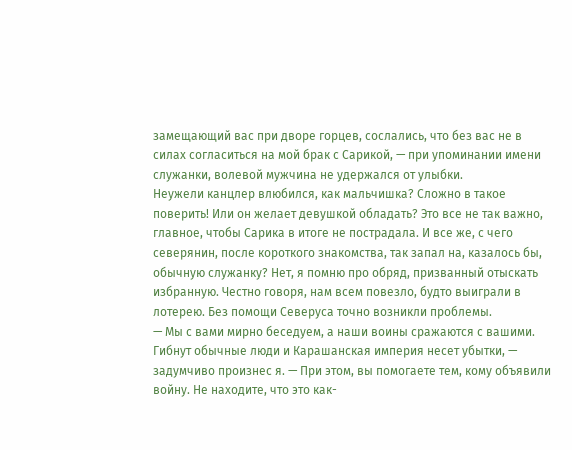замещающий вас при дворе горцев, сослались, что без вас не в силах согласиться на мой брак с Сарикой, — при упоминании имени служанки, волевой мужчина не удержался от улыбки.
Неужели канцлер влюбился, как мальчишка? Сложно в такое поверить! Или он желает девушкой обладать? Это все не так важно, главное, чтобы Сарика в итоге не пострадала. И все же, с чего северянин, после короткого знакомства, так запал на, казалось бы, обычную служанку? Нет, я помню про обряд, призванный отыскать избранную. Честно говоря, нам всем повезло, будто выиграли в лотерею. Без помощи Северуса точно возникли проблемы.
— Мы с вами мирно беседуем, а наши воины сражаются с вашими. Гибнут обычные люди и Карашанская империя несет убытки, — задумчиво произнес я. — При этом, вы помогаете тем, кому объявили войну. Не находите, что это как-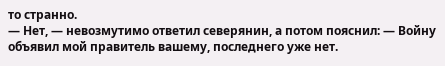то странно.
— Нет, — невозмутимо ответил северянин, а потом пояснил: — Войну объявил мой правитель вашему, последнего уже нет.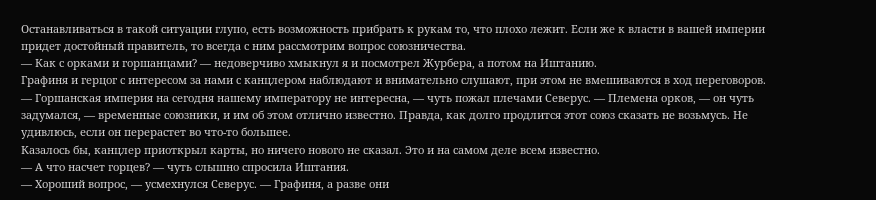Останавливаться в такой ситуации глупо, есть возможность прибрать к рукам то, что плохо лежит. Если же к власти в вашей империи придет достойный правитель, то всегда с ним рассмотрим вопрос союзничества.
— Как с орками и горшанцами? — недоверчиво хмыкнул я и посмотрел Журбера, а потом на Иштанию.
Графиня и герцог с интересом за нами с канцлером наблюдают и внимательно слушают, при этом не вмешиваются в ход переговоров.
— Горшанская империя на сегодня нашему императору не интересна, — чуть пожал плечами Северус. — Племена орков, — он чуть задумался, — временные союзники, и им об этом отлично известно. Правда, как долго продлится этот союз сказать не возьмусь. Не удивлюсь, если он перерастет во что-то большее.
Казалось бы, канцлер приоткрыл карты, но ничего нового не сказал. Это и на самом деле всем известно.
— А что насчет горцев? — чуть слышно спросила Иштания.
— Хороший вопрос, — усмехнулся Северус. — Графиня, а разве они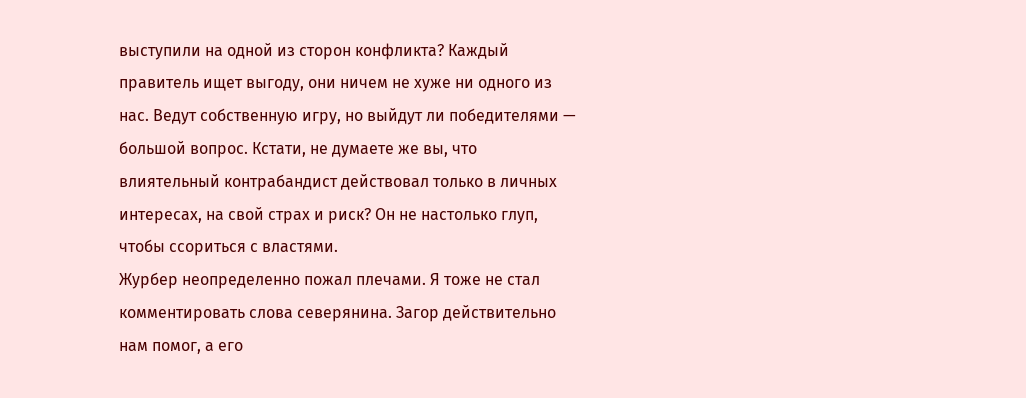выступили на одной из сторон конфликта? Каждый правитель ищет выгоду, они ничем не хуже ни одного из нас. Ведут собственную игру, но выйдут ли победителями — большой вопрос. Кстати, не думаете же вы, что влиятельный контрабандист действовал только в личных интересах, на свой страх и риск? Он не настолько глуп, чтобы ссориться с властями.
Журбер неопределенно пожал плечами. Я тоже не стал комментировать слова северянина. Загор действительно нам помог, а его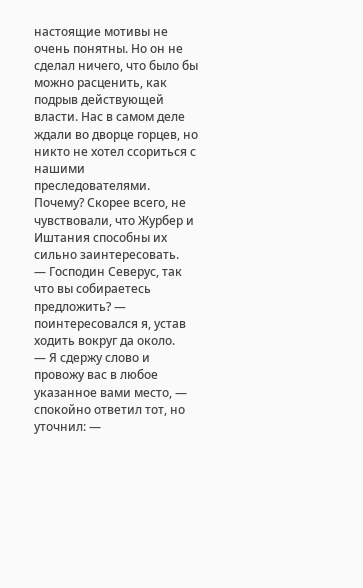настоящие мотивы не очень понятны. Но он не сделал ничего, что было бы можно расценить, как подрыв действующей власти. Нас в самом деле ждали во дворце горцев, но никто не хотел ссориться с нашими преследователями. Почему? Скорее всего, не чувствовали, что Журбер и Иштания способны их сильно заинтересовать.
— Господин Северус, так что вы собираетесь предложить? — поинтересовался я, устав ходить вокруг да около.
— Я сдержу слово и провожу вас в любое указанное вами место, — спокойно ответил тот, но уточнил: —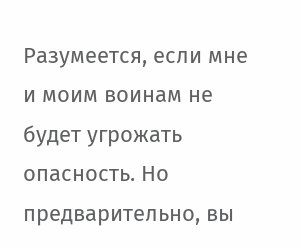Разумеется, если мне и моим воинам не будет угрожать опасность. Но предварительно, вы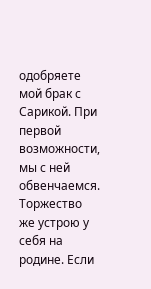одобряете мой брак с Сарикой. При первой возможности, мы с ней обвенчаемся. Торжество же устрою у себя на родине. Если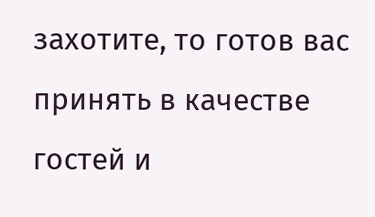захотите, то готов вас принять в качестве гостей и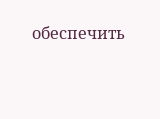обеспечить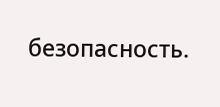безопасность.